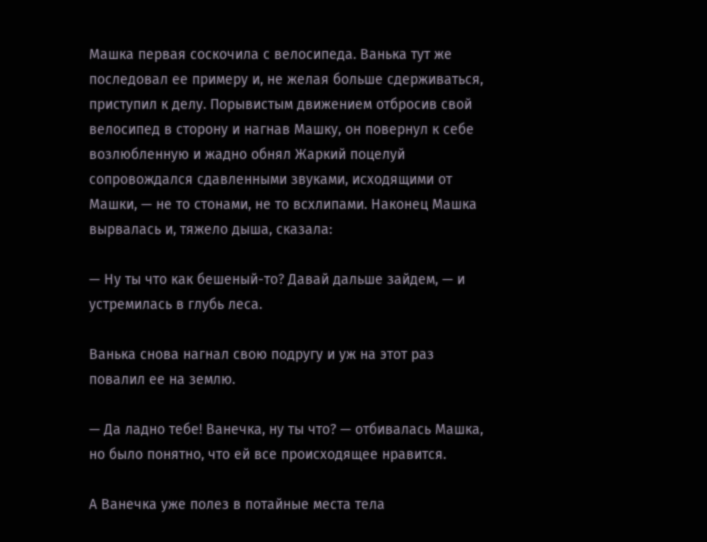Машка первая соскочила с велосипеда. Ванька тут же последовал ее примеру и, не желая больше сдерживаться, приступил к делу. Порывистым движением отбросив свой велосипед в сторону и нагнав Машку, он повернул к себе возлюбленную и жадно обнял Жаркий поцелуй сопровождался сдавленными звуками, исходящими от Машки, — не то стонами, не то всхлипами. Наконец Машка вырвалась и, тяжело дыша, сказала:

— Ну ты что как бешеный-то? Давай дальше зайдем, — и устремилась в глубь леса.

Ванька снова нагнал свою подругу и уж на этот раз повалил ее на землю.

— Да ладно тебе! Ванечка, ну ты что? — отбивалась Машка, но было понятно, что ей все происходящее нравится.

А Ванечка уже полез в потайные места тела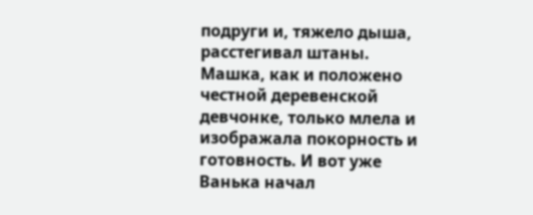подруги и, тяжело дыша, расстегивал штаны. Машка, как и положено честной деревенской девчонке, только млела и изображала покорность и готовность. И вот уже Ванька начал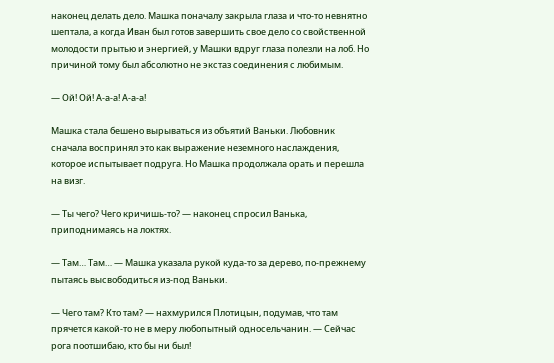наконец делать дело. Машка поначалу закрыла глаза и что-то невнятно шептала, а когда Иван был готов завершить свое дело со свойственной молодости прытью и энергией, у Машки вдруг глаза полезли на лоб. Но причиной тому был абсолютно не экстаз соединения с любимым.

— Ой! Ой! А-а-а! А-а-а!

Машка стала бешено вырываться из объятий Ваньки. Любовник сначала воспринял это как выражение неземного наслаждения, которое испытывает подруга. Но Машка продолжала орать и перешла на визг.

— Ты чего? Чего кричишь-то? — наконец спросил Ванька, приподнимаясь на локтях.

— Там… Там… — Машка указала рукой куда-то за дерево, по-прежнему пытаясь высвободиться из-под Ваньки.

— Чего там? Кто там? — нахмурился Плотицын, подумав, что там прячется какой-то не в меру любопытный односельчанин. — Сейчас рога поотшибаю, кто бы ни был!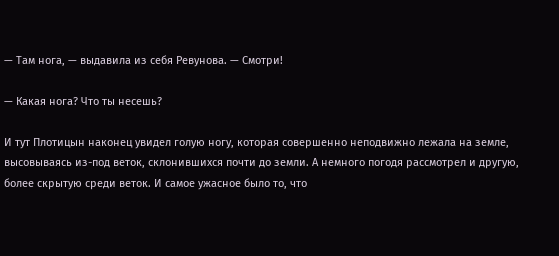— Там нога, — выдавила из себя Ревунова. — Смотри!

— Какая нога? Что ты несешь?

И тут Плотицын наконец увидел голую ногу, которая совершенно неподвижно лежала на земле, высовываясь из-под веток, склонившихся почти до земли. А немного погодя рассмотрел и другую, более скрытую среди веток. И самое ужасное было то, что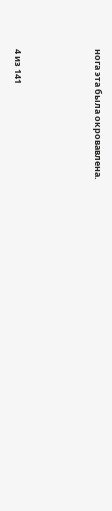нога эта была окровавлена.



4 из 141